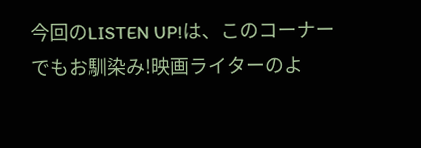今回のLISTEN UP!は、このコーナーでもお馴染み!映画ライターのよ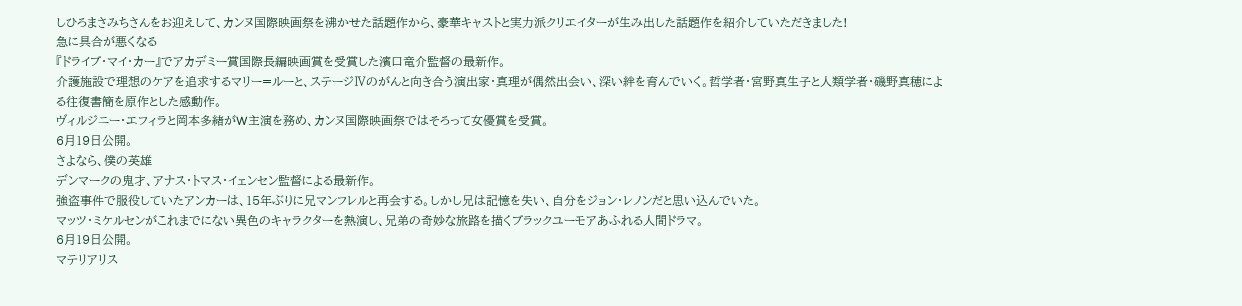しひろまさみちさんをお迎えして、カンヌ国際映画祭を沸かせた話題作から、豪華キャストと実力派クリエイターが生み出した話題作を紹介していただきました!
急に具合が悪くなる
『ドライブ・マイ・カー』でアカデミー賞国際長編映画賞を受賞した濱口竜介監督の最新作。
介護施設で理想のケアを追求するマリー=ルーと、ステージⅣのがんと向き合う演出家・真理が偶然出会い、深い絆を育んでいく。哲学者・宮野真生子と人類学者・磯野真穂による往復書簡を原作とした感動作。
ヴィルジニー・エフィラと岡本多緒がW主演を務め、カンヌ国際映画祭ではそろって女優賞を受賞。
6月19日公開。
さよなら、僕の英雄
デンマークの鬼才、アナス・トマス・イェンセン監督による最新作。
強盗事件で服役していたアンカーは、15年ぶりに兄マンフレルと再会する。しかし兄は記憶を失い、自分をジョン・レノンだと思い込んでいた。
マッツ・ミケルセンがこれまでにない異色のキャラクターを熱演し、兄弟の奇妙な旅路を描くブラックユーモアあふれる人間ドラマ。
6月19日公開。
マテリアリス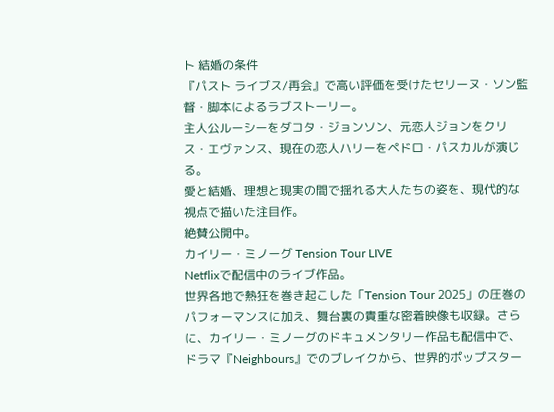ト 結婚の条件
『パスト ライブス/再会』で高い評価を受けたセリーヌ・ソン監督・脚本によるラブストーリー。
主人公ルーシーをダコタ・ジョンソン、元恋人ジョンをクリス・エヴァンス、現在の恋人ハリーをペドロ・パスカルが演じる。
愛と結婚、理想と現実の間で揺れる大人たちの姿を、現代的な視点で描いた注目作。
絶賛公開中。
カイリー・ミノーグ Tension Tour LIVE
Netflixで配信中のライブ作品。
世界各地で熱狂を巻き起こした「Tension Tour 2025」の圧巻のパフォーマンスに加え、舞台裏の貴重な密着映像も収録。さらに、カイリー・ミノーグのドキュメンタリー作品も配信中で、ドラマ『Neighbours』でのブレイクから、世界的ポップスター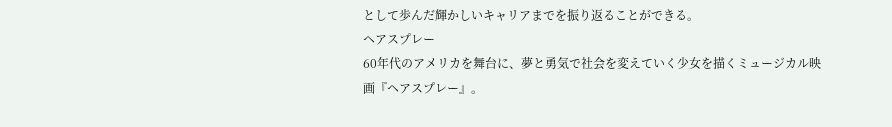として歩んだ輝かしいキャリアまでを振り返ることができる。
ヘアスプレー
60年代のアメリカを舞台に、夢と勇気で社会を変えていく少女を描くミュージカル映画『ヘアスプレー』。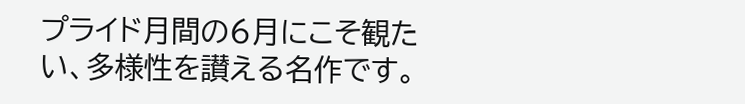プライド月間の6月にこそ観たい、多様性を讃える名作です。